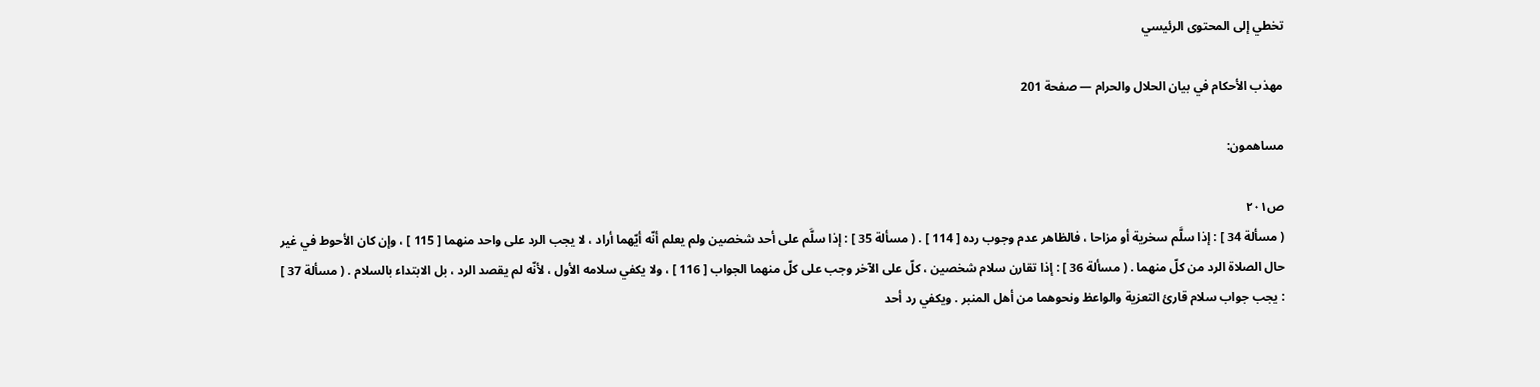تخطي إلى المحتوى الرئيسي

مهذب الأحكام في بيان الحلال والحرام — صفحة 201

مساهمون:

ص٢٠١
( مسألة 34 ] : إذا سلَّم سخرية أو مزاحا ، فالظاهر عدم وجوب رده [ 114 ] . ( مسألة 35 ] : إذا سلَّم على أحد شخصين ولم يعلم أنّه أيّهما أراد ، لا يجب الرد على واحد منهما [ 115 ] ، وإن كان الأحوط في غير حال الصلاة الرد من كلّ منهما . ( مسألة 36 ] : إذا تقارن سلام شخصين ، كلّ على الآخر وجب على كلّ منهما الجواب [ 116 ] ، ولا يكفي سلامه الأول ، لأنّه لم يقصد الرد ، بل الابتداء بالسلام . ( مسألة 37 ] : يجب جواب سلام قارئ التعزية والواعظ ونحوهما من أهل المنبر . ويكفي رد أحد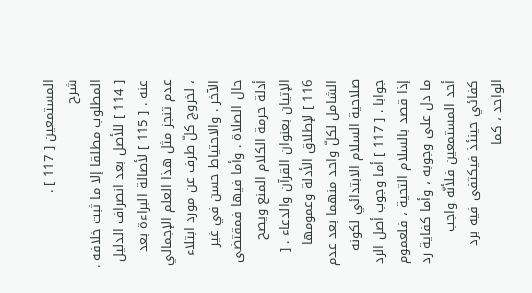المستمعين [ 117 ] .
شرح
المطلوب مطلقا إلا ما ثبت خلافه . [ 114 ] للأصل بعد انصراف الدليل عنه . [ 115 ] لأصالة البراءة بعد عدم تنجز مثل هذا العلم الإجمالي ، لخروج كلّ طرف عن مورد ابتلاء الآخر . والاحتياط حسن في غير حال الصلاة . وأما فيها فمقتضى أدلة حرمة الكلام المنع ويصح الإتيان بعنوان القرآن والدعاء . [ 116 ] لإطلاق الأدلة وعمومها الشامل لكلّ واحد منهما بعد عدم صلاحية السلام الابتدائي لكونه جوابا . [ 117 ] أما وجوب أصل الرد إذا قصد بالسلام التحية ، فلعموم ما دل على وجوبه ، وأما كفاية رد أحد المستمعين فلأنّه واجب كفائي حينئذ فيكتفى فيه برد الواحد ، كما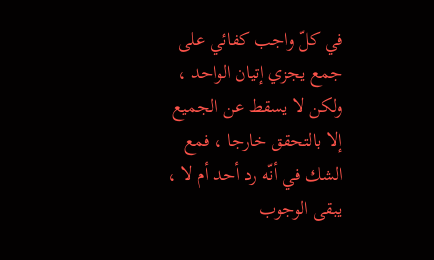في كلّ واجب كفائي على جمع يجزي إتيان الواحد ، ولكن لا يسقط عن الجميع إلا بالتحقق خارجا ، فمع الشك في أنّه رد أحد أم لا ، يبقى الوجوب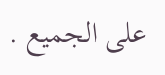على الجميع .